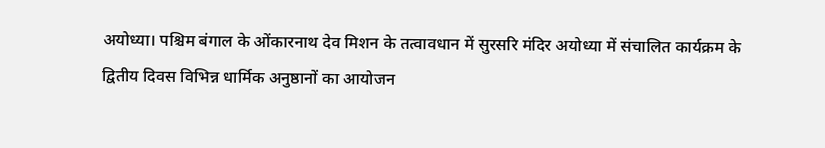अयोध्या। पश्चिम बंगाल के ओंकारनाथ देव मिशन के तत्वावधान में सुरसरि मंदिर अयोध्या में संचालित कार्यक्रम के द्वितीय दिवस विभिन्न धार्मिक अनुष्ठानों का आयोजन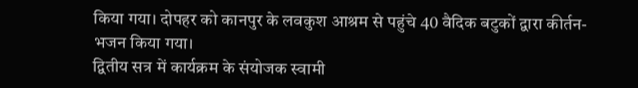किया गया। दोपहर को कानपुर के लवकुश आश्रम से पहुंचे 40 वैदिक बटुकों द्वारा कीर्तन-भजन किया गया।
द्वितीय सत्र में कार्यक्रम के संयोजक स्वामी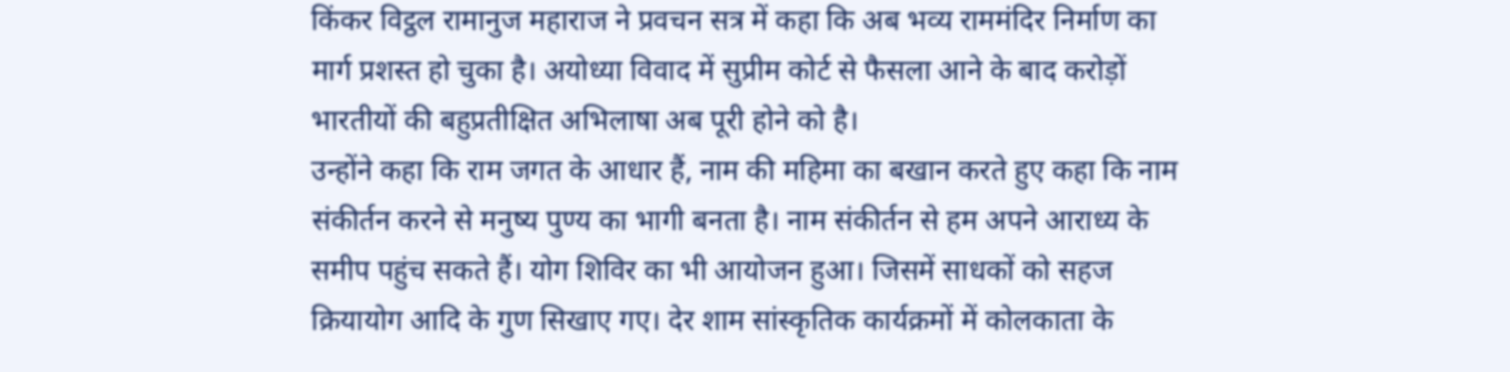किंकर विट्ठल रामानुज महाराज ने प्रवचन सत्र में कहा कि अब भव्य राममंदिर निर्माण का मार्ग प्रशस्त हो चुका है। अयोध्या विवाद में सुप्रीम कोर्ट से फैसला आने के बाद करोड़ों भारतीयों की बहुप्रतीक्षित अभिलाषा अब पूरी होने को है।
उन्होंने कहा कि राम जगत के आधार हैं, नाम की महिमा का बखान करते हुए कहा कि नाम संकीर्तन करने से मनुष्य पुण्य का भागी बनता है। नाम संकीर्तन से हम अपने आराध्य के समीप पहुंच सकते हैं। योग शिविर का भी आयोजन हुआ। जिसमें साधकों को सहज क्रियायोग आदि के गुण सिखाए गए। देर शाम सांस्कृतिक कार्यक्रमों में कोलकाता के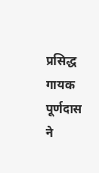प्रसिद्ध गायक पूर्णदास ने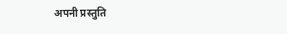अपनी प्रस्तुति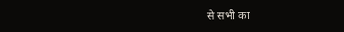से सभी का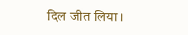दिल जीत लिया।